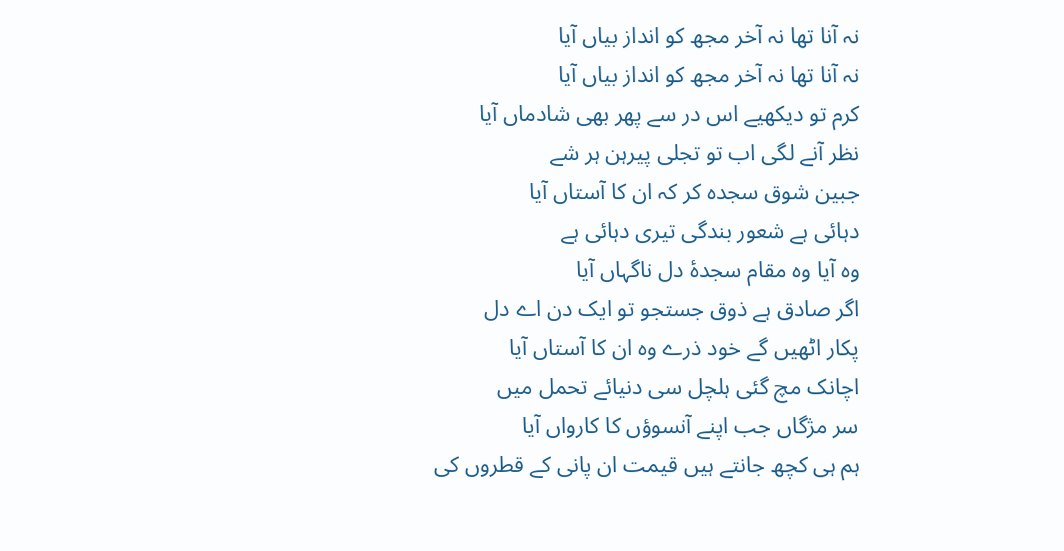نہ آنا تھا نہ آخر مجھ کو انداز بیاں آیا
نہ آنا تھا نہ آخر مجھ کو انداز بیاں آیا
کرم تو دیکھیے اس در سے پھر بھی شادماں آیا
نظر آنے لگی اب تو تجلی پیرہن ہر شے
جبین شوق سجدہ کر کہ ان کا آستاں آیا
دہائی ہے شعور بندگی تیری دہائی ہے
وہ آیا وہ مقام سجدۂ دل ناگہاں آیا
اگر صادق ہے ذوق جستجو تو ایک دن اے دل
پکار اٹھیں گے خود ذرے وہ ان کا آستاں آیا
اچانک مچ گئی ہلچل سی دنیائے تحمل میں
سر مژگاں جب اپنے آنسوؤں کا کارواں آیا
ہم ہی کچھ جانتے ہیں قیمت ان پانی کے قطروں کی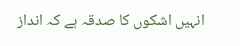انہیں اشکوں کا صدقہ ہے کہ انداز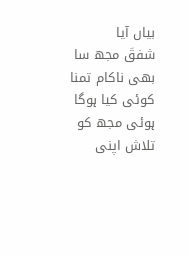بیاں آیا
شفقؔ مجھ سا بھی ناکام تمنا کوئی کیا ہوگا
ہوئی مجھ کو تلاش اپنی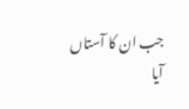جب ان کا آستاں آیا